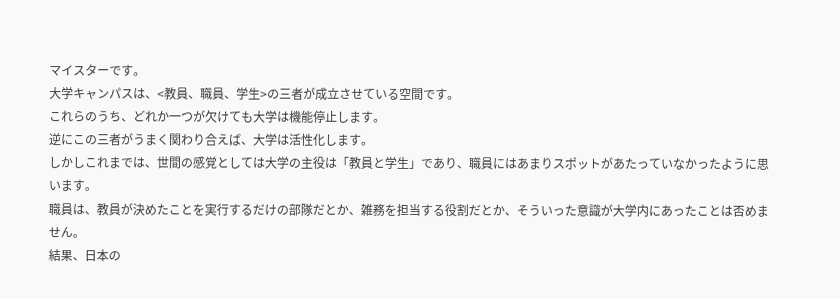マイスターです。
大学キャンパスは、<教員、職員、学生>の三者が成立させている空間です。
これらのうち、どれか一つが欠けても大学は機能停止します。
逆にこの三者がうまく関わり合えば、大学は活性化します。
しかしこれまでは、世間の感覚としては大学の主役は「教員と学生」であり、職員にはあまりスポットがあたっていなかったように思います。
職員は、教員が決めたことを実行するだけの部隊だとか、雑務を担当する役割だとか、そういった意識が大学内にあったことは否めません。
結果、日本の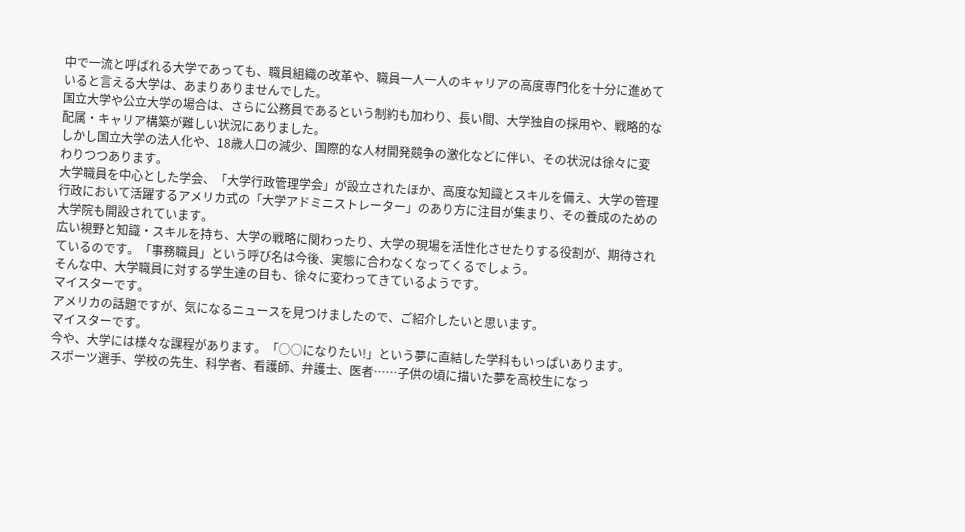中で一流と呼ばれる大学であっても、職員組織の改革や、職員一人一人のキャリアの高度専門化を十分に進めていると言える大学は、あまりありませんでした。
国立大学や公立大学の場合は、さらに公務員であるという制約も加わり、長い間、大学独自の採用や、戦略的な配属・キャリア構築が難しい状況にありました。
しかし国立大学の法人化や、18歳人口の減少、国際的な人材開発競争の激化などに伴い、その状況は徐々に変わりつつあります。
大学職員を中心とした学会、「大学行政管理学会」が設立されたほか、高度な知識とスキルを備え、大学の管理行政において活躍するアメリカ式の「大学アドミニストレーター」のあり方に注目が集まり、その養成のための大学院も開設されています。
広い視野と知識・スキルを持ち、大学の戦略に関わったり、大学の現場を活性化させたりする役割が、期待されているのです。「事務職員」という呼び名は今後、実態に合わなくなってくるでしょう。
そんな中、大学職員に対する学生達の目も、徐々に変わってきているようです。
マイスターです。
アメリカの話題ですが、気になるニュースを見つけましたので、ご紹介したいと思います。
マイスターです。
今や、大学には様々な課程があります。「○○になりたい!」という夢に直結した学科もいっぱいあります。
スポーツ選手、学校の先生、科学者、看護師、弁護士、医者……子供の頃に描いた夢を高校生になっ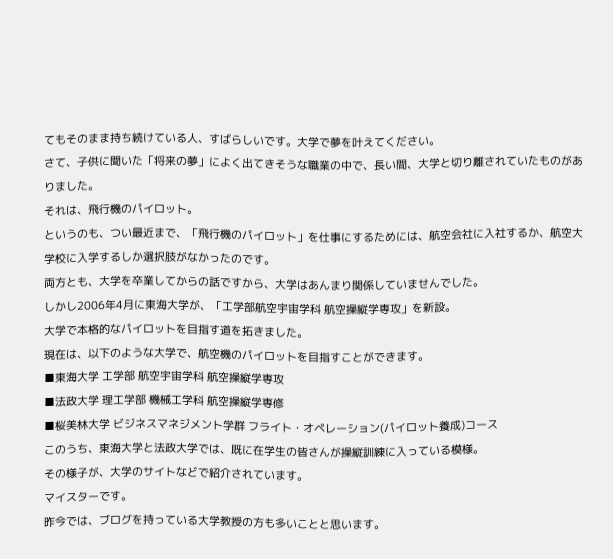てもそのまま持ち続けている人、すばらしいです。大学で夢を叶えてください。
さて、子供に聞いた「将来の夢」によく出てきそうな職業の中で、長い間、大学と切り離されていたものがありました。
それは、飛行機のパイロット。
というのも、つい最近まで、「飛行機のパイロット」を仕事にするためには、航空会社に入社するか、航空大学校に入学するしか選択肢がなかったのです。
両方とも、大学を卒業してからの話ですから、大学はあんまり関係していませんでした。
しかし2006年4月に東海大学が、「工学部航空宇宙学科 航空操縦学専攻」を新設。
大学で本格的なパイロットを目指す道を拓きました。
現在は、以下のような大学で、航空機のパイロットを目指すことができます。
■東海大学 工学部 航空宇宙学科 航空操縦学専攻
■法政大学 理工学部 機械工学科 航空操縦学専修
■桜美林大学 ビジネスマネジメント学群 フライト・オペレーション(パイロット養成)コース
このうち、東海大学と法政大学では、既に在学生の皆さんが操縦訓練に入っている模様。
その様子が、大学のサイトなどで紹介されています。
マイスターです。
昨今では、ブログを持っている大学教授の方も多いことと思います。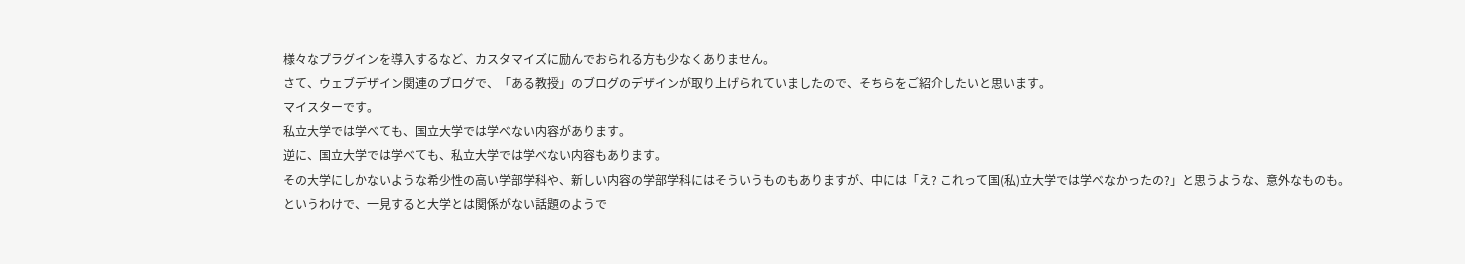様々なプラグインを導入するなど、カスタマイズに励んでおられる方も少なくありません。
さて、ウェブデザイン関連のブログで、「ある教授」のブログのデザインが取り上げられていましたので、そちらをご紹介したいと思います。
マイスターです。
私立大学では学べても、国立大学では学べない内容があります。
逆に、国立大学では学べても、私立大学では学べない内容もあります。
その大学にしかないような希少性の高い学部学科や、新しい内容の学部学科にはそういうものもありますが、中には「え? これって国(私)立大学では学べなかったの?」と思うような、意外なものも。
というわけで、一見すると大学とは関係がない話題のようで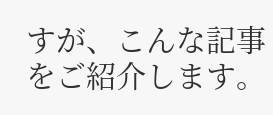すが、こんな記事をご紹介します。